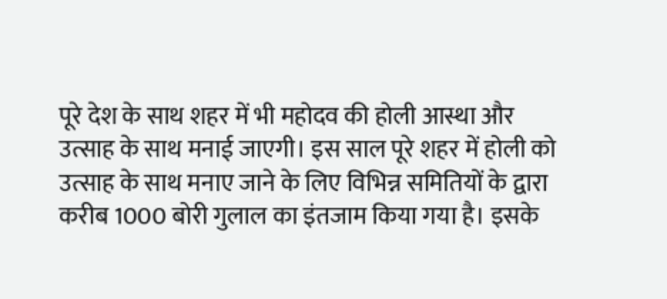पूरे देश के साथ शहर में भी महोदव की होली आस्था और उत्साह के साथ मनाई जाएगी। इस साल पूरे शहर में होली को उत्साह के साथ मनाए जाने के लिए विभिन्न समितियों के द्वारा करीब 1000 बोरी गुलाल का इंतजाम किया गया है। इसके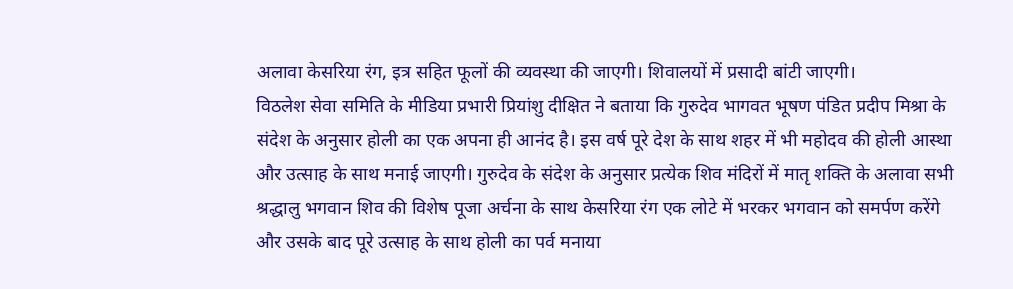अलावा केसरिया रंग, इत्र सहित फूलों की व्यवस्था की जाएगी। शिवालयों में प्रसादी बांटी जाएगी।
विठलेश सेवा समिति के मीडिया प्रभारी प्रियांशु दीक्षित ने बताया कि गुरुदेव भागवत भूषण पंडित प्रदीप मिश्रा के संदेश के अनुसार होली का एक अपना ही आनंद है। इस वर्ष पूरे देश के साथ शहर में भी महोदव की होली आस्था और उत्साह के साथ मनाई जाएगी। गुरुदेव के संदेश के अनुसार प्रत्येक शिव मंदिरों में मातृ शक्ति के अलावा सभी श्रद्धालु भगवान शिव की विशेष पूजा अर्चना के साथ केसरिया रंग एक लोटे में भरकर भगवान को समर्पण करेंगे और उसके बाद पूरे उत्साह के साथ होली का पर्व मनाया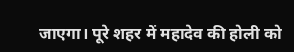जाएगा। पूरे शहर में महादेव की होली को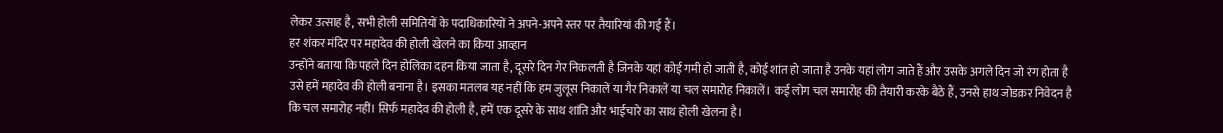लेकर उत्साह है, सभी होली समितियों के पदाधिकारियों ने अपने-अपने स्तर पर तैयारियां की गई हैं।
हर शंकर मंदिर पर महादेव की होली खेलने का किया आव्हान
उन्होंने बताया कि पहले दिन होलिका दहन किया जाता है, दूसरे दिन गेर निकलती है जिनके यहां कोई गमी हो जाती है, कोई शांत हो जाता है उनके यहां लोग जाते हैं और उसके अगले दिन जो रंग होता है उसे हमें महादेव की होली बनाना है। इसका मतलब यह नहीं कि हम जुलूस निकालें या गैर निकालें या चल समारोह निकालें। कई लोग चल समारोह की तैयारी करके बैठे हैं, उनसे हाथ जोडक़र निवेदन है कि चल समारोह नहीं। सिर्फ महादेव की होली है, हमें एक दूसरे के साथ शांति और भाईचारे का साथ होली खेलना है।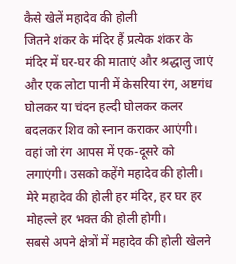कैसे खेलें महादेव की होली
जितने शंकर के मंदिर हैं प्रत्येक शंकर के मंदिर में घर-घर की माताएं और श्रद्धालु जाएं और एक लोटा पानी में केसरिया रंग, अष्टगंध घोलकर या चंदन हल्दी घोलकर कलर बदलकर शिव को स्नान कराकर आएंगी। वहां जो रंग आपस में एक-दूसरे को लगाएंगी। उसको कहेंगे महादेव की होली। मेरे महादेव की होली हर मंदिर, हर घर हर मोहल्ले हर भक्त की होली होगी।
सबसे अपने क्षेत्रों में महादेव की होली खेलने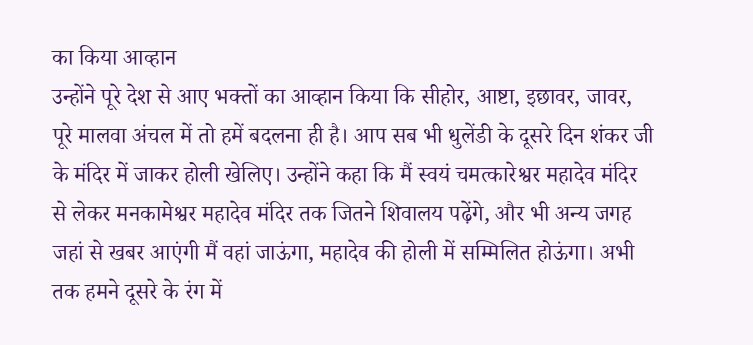का किया आव्हान
उन्होंने पूरे देश से आए भक्तों का आव्हान किया कि सीहोर, आष्टा, इछावर, जावर, पूरे मालवा अंचल में तो हमें बदलना ही है। आप सब भी धुलेंडी के दूसरे दिन शंकर जी के मंदिर में जाकर होली खेलिए। उन्होंने कहा कि मैं स्वयं चमत्कारेश्वर महादेव मंदिर से लेकर मनकामेश्वर महादेव मंदिर तक जितने शिवालय पढ़ेंगे, और भी अन्य जगह जहां से खबर आएंगी मैं वहां जाऊंगा, महादेव की होली में सम्मिलित होऊंगा। अभी तक हमने दूसरे के रंग में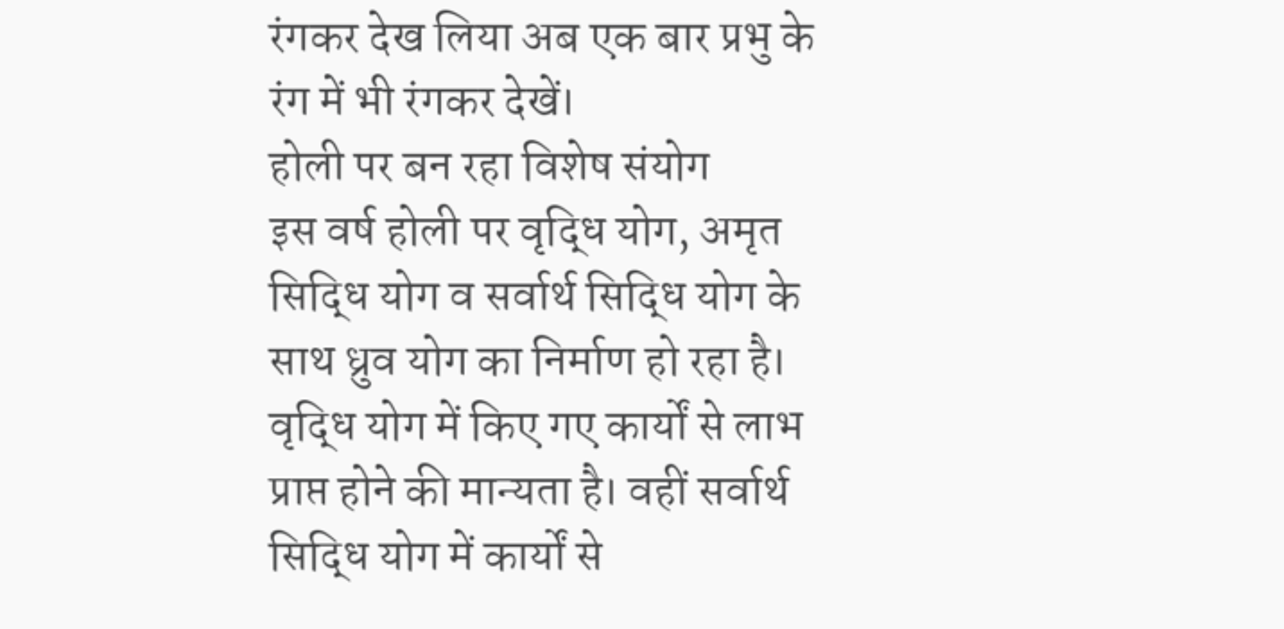रंगकर देख लिया अब एक बार प्रभु के रंग में भी रंगकर देखें।
होली पर बन रहा विशेष संयोग
इस वर्ष होली पर वृद्धि योग, अमृत सिद्धि योग व सर्वार्थ सिद्धि योग के साथ ध्रुव योग का निर्माण हो रहा है। वृद्धि योग में किए गए कार्यों से लाभ प्राप्त होने की मान्यता है। वहीं सर्वार्थ सिद्धि योग में कार्यों से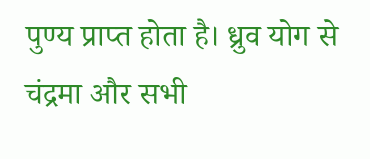पुण्य प्राप्त होता है। ध्रुव योग से चंद्रमा और सभी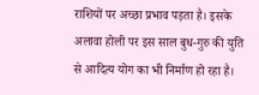राशियों पर अच्छा प्रभाव पड़ता है। इसके अलावा होली पर इस साल बुध-गुरु की युति से आदित्य योग का भी निर्माण हो रहा है।